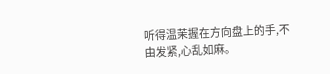听得温茉握在方向盘上的手,不由发紧,心乱如麻。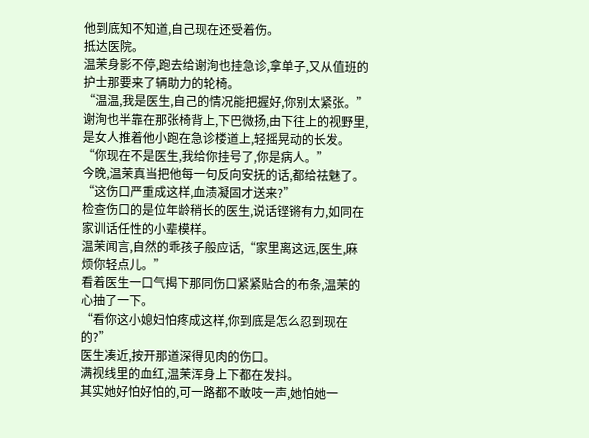他到底知不知道,自己现在还受着伤。
抵达医院。
温茉身影不停,跑去给谢洵也挂急诊,拿单子,又从值班的护士那要来了辆助力的轮椅。
“温温,我是医生,自己的情况能把握好,你别太紧张。”
谢洵也半靠在那张椅背上,下巴微扬,由下往上的视野里,是女人推着他小跑在急诊楼道上,轻摇晃动的长发。
“你现在不是医生,我给你挂号了,你是病人。”
今晚,温茉真当把他每一句反向安抚的话,都给祛魅了。
“这伤口严重成这样,血渍凝固才送来?”
检查伤口的是位年龄稍长的医生,说话铿锵有力,如同在家训话任性的小辈模样。
温茉闻言,自然的乖孩子般应话,“家里离这远,医生,麻烦你轻点儿。”
看着医生一口气揭下那同伤口紧紧贴合的布条,温茉的心抽了一下。
“看你这小媳妇怕疼成这样,你到底是怎么忍到现在的?”
医生凑近,按开那道深得见肉的伤口。
满视线里的血红,温茉浑身上下都在发抖。
其实她好怕好怕的,可一路都不敢吱一声,她怕她一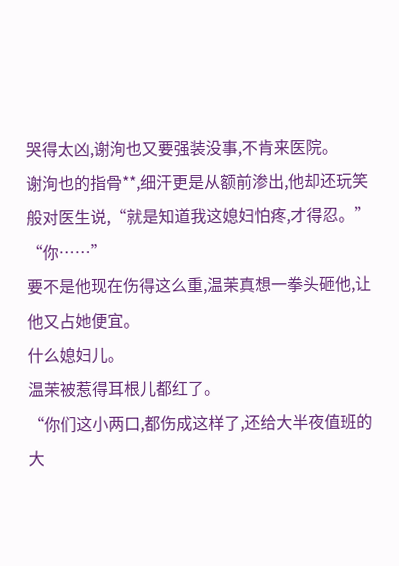哭得太凶,谢洵也又要强装没事,不肯来医院。
谢洵也的指骨**,细汗更是从额前渗出,他却还玩笑般对医生说,“就是知道我这媳妇怕疼,才得忍。”
“你……”
要不是他现在伤得这么重,温茉真想一拳头砸他,让他又占她便宜。
什么媳妇儿。
温茉被惹得耳根儿都红了。
“你们这小两口,都伤成这样了,还给大半夜值班的大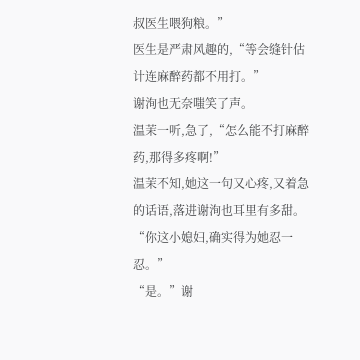叔医生喂狗粮。”
医生是严肃风趣的,“等会缝针估计连麻醉药都不用打。”
谢洵也无奈嗤笑了声。
温茉一听,急了,“怎么能不打麻醉药,那得多疼啊!”
温茉不知,她这一句又心疼,又着急的话语,落进谢洵也耳里有多甜。
“你这小媳妇,确实得为她忍一忍。”
“是。”谢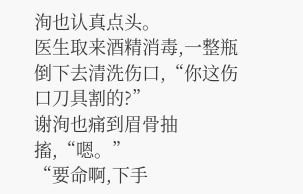洵也认真点头。
医生取来酒精消毒,一整瓶倒下去清洗伤口,“你这伤口刀具割的?”
谢洵也痛到眉骨抽搐,“嗯。”
“要命啊,下手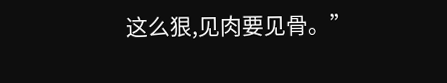这么狠,见肉要见骨。”